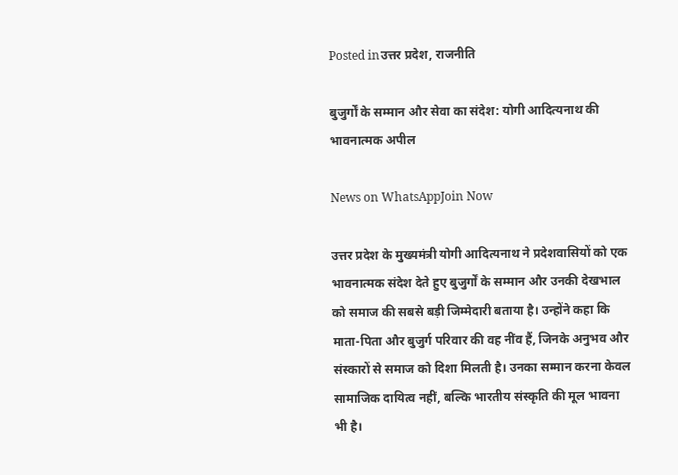Posted inउत्तर प्रदेश, राजनीति

बुजुर्गों के सम्मान और सेवा का संदेश: योगी आदित्यनाथ की भावनात्मक अपील

News on WhatsAppJoin Now

उत्तर प्रदेश के मुख्यमंत्री योगी आदित्यनाथ ने प्रदेशवासियों को एक भावनात्मक संदेश देते हुए बुजुर्गों के सम्मान और उनकी देखभाल को समाज की सबसे बड़ी जिम्मेदारी बताया है। उन्होंने कहा कि माता-पिता और बुजुर्ग परिवार की वह नींव हैं, जिनके अनुभव और संस्कारों से समाज को दिशा मिलती है। उनका सम्मान करना केवल सामाजिक दायित्व नहीं, बल्कि भारतीय संस्कृति की मूल भावना भी है।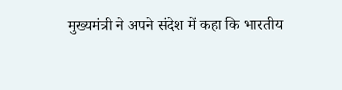मुख्यमंत्री ने अपने संदेश में कहा कि भारतीय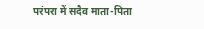परंपरा में सदैव माता-पिता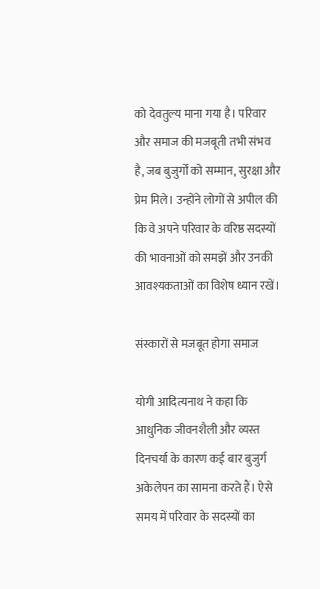को देवतुल्य माना गया है। परिवार और समाज की मजबूती तभी संभव है, जब बुजुर्गों को सम्मान, सुरक्षा और प्रेम मिले। उन्होंने लोगों से अपील की कि वे अपने परिवार के वरिष्ठ सदस्यों की भावनाओं को समझें और उनकी आवश्यकताओं का विशेष ध्यान रखें।

संस्कारों से मजबूत होगा समाज

योगी आदित्यनाथ ने कहा कि आधुनिक जीवनशैली और व्यस्त दिनचर्या के कारण कई बार बुजुर्ग अकेलेपन का सामना करते हैं। ऐसे समय में परिवार के सदस्यों का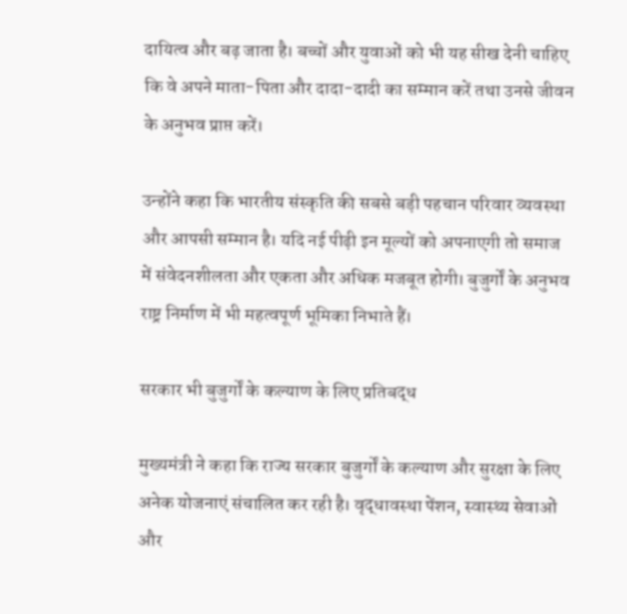दायित्व और बढ़ जाता है। बच्चों और युवाओं को भी यह सीख देनी चाहिए कि वे अपने माता-पिता और दादा-दादी का सम्मान करें तथा उनसे जीवन के अनुभव प्राप्त करें।

उन्होंने कहा कि भारतीय संस्कृति की सबसे बड़ी पहचान परिवार व्यवस्था और आपसी सम्मान है। यदि नई पीढ़ी इन मूल्यों को अपनाएगी तो समाज में संवेदनशीलता और एकता और अधिक मजबूत होगी। बुजुर्गों के अनुभव राष्ट्र निर्माण में भी महत्वपूर्ण भूमिका निभाते हैं।

सरकार भी बुजुर्गों के कल्याण के लिए प्रतिबद्ध

मुख्यमंत्री ने कहा कि राज्य सरकार बुजुर्गों के कल्याण और सुरक्षा के लिए अनेक योजनाएं संचालित कर रही है। वृद्धावस्था पेंशन, स्वास्थ्य सेवाओं और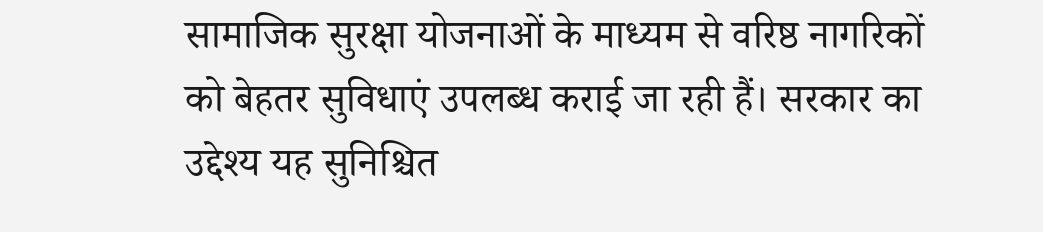सामाजिक सुरक्षा योजनाओं के माध्यम से वरिष्ठ नागरिकों को बेहतर सुविधाएं उपलब्ध कराई जा रही हैं। सरकार का उद्देश्य यह सुनिश्चित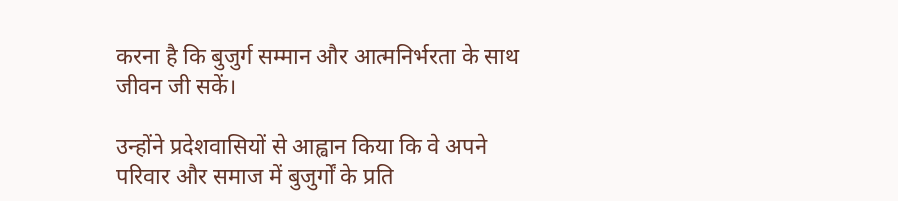करना है कि बुजुर्ग सम्मान और आत्मनिर्भरता के साथ जीवन जी सकें।

उन्होंने प्रदेशवासियों से आह्वान किया कि वे अपने परिवार और समाज में बुजुर्गों के प्रति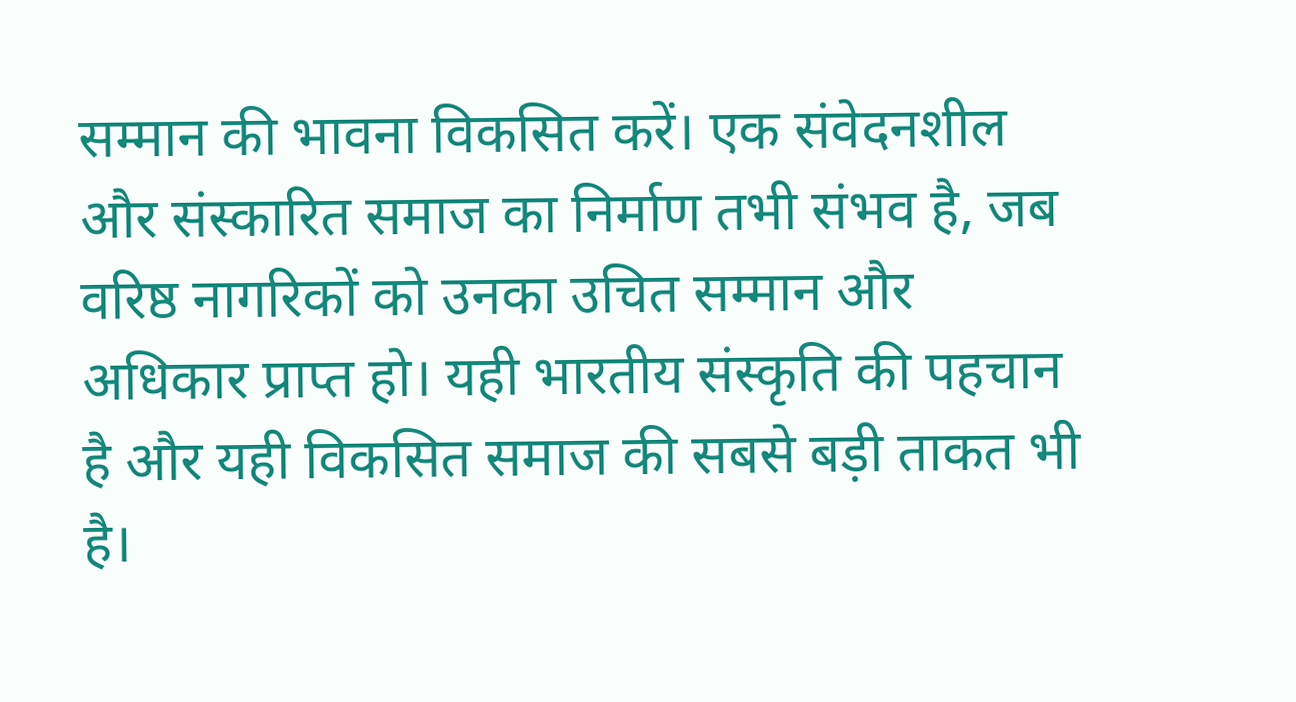सम्मान की भावना विकसित करें। एक संवेदनशील और संस्कारित समाज का निर्माण तभी संभव है, जब वरिष्ठ नागरिकों को उनका उचित सम्मान और अधिकार प्राप्त हो। यही भारतीय संस्कृति की पहचान है और यही विकसित समाज की सबसे बड़ी ताकत भी है।